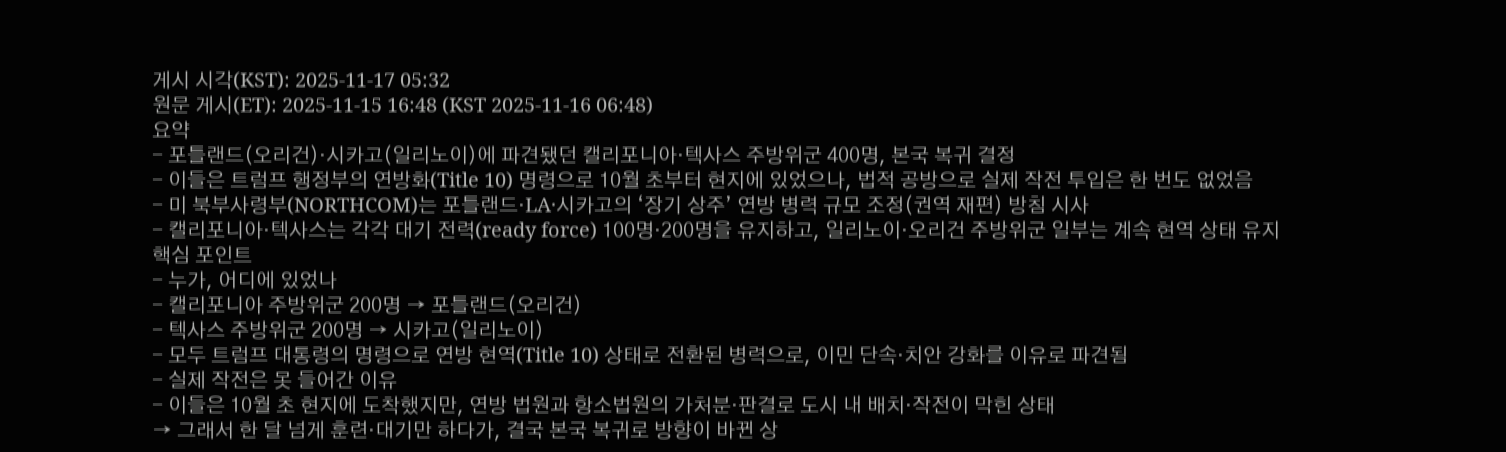게시 시각(KST): 2025-11-17 05:32
원문 게시(ET): 2025-11-15 16:48 (KST 2025-11-16 06:48)
요약
- 포틀랜드(오리건)·시카고(일리노이)에 파견됐던 캘리포니아·텍사스 주방위군 400명, 본국 복귀 결정
- 이들은 트럼프 행정부의 연방화(Title 10) 명령으로 10월 초부터 현지에 있었으나, 법적 공방으로 실제 작전 투입은 한 번도 없었음
- 미 북부사령부(NORTHCOM)는 포틀랜드·LA·시카고의 ‘장기 상주’ 연방 병력 규모 조정(권역 재편) 방침 시사
- 캘리포니아·텍사스는 각각 대기 전력(ready force) 100명·200명을 유지하고, 일리노이·오리건 주방위군 일부는 계속 현역 상태 유지
핵심 포인트
- 누가, 어디에 있었나
- 캘리포니아 주방위군 200명 → 포틀랜드(오리건)
- 텍사스 주방위군 200명 → 시카고(일리노이)
- 모두 트럼프 대통령의 명령으로 연방 현역(Title 10) 상태로 전환된 병력으로, 이민 단속·치안 강화를 이유로 파견됨
- 실제 작전은 못 들어간 이유
- 이들은 10월 초 현지에 도착했지만, 연방 법원과 항소법원의 가처분·판결로 도시 내 배치·작전이 막힌 상태
→ 그래서 한 달 넘게 훈련·대기만 하다가, 결국 본국 복귀로 방향이 바뀐 상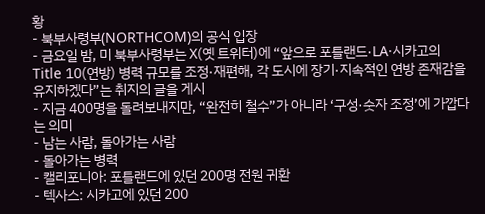황
- 북부사령부(NORTHCOM)의 공식 입장
- 금요일 밤, 미 북부사령부는 X(옛 트위터)에 “앞으로 포틀랜드·LA·시카고의 Title 10(연방) 병력 규모를 조정·재편해, 각 도시에 장기·지속적인 연방 존재감을 유지하겠다”는 취지의 글을 게시
- 지금 400명을 돌려보내지만, “완전히 철수”가 아니라 ‘구성·숫자 조정’에 가깝다는 의미
- 남는 사람, 돌아가는 사람
- 돌아가는 병력
- 캘리포니아: 포틀랜드에 있던 200명 전원 귀환
- 텍사스: 시카고에 있던 200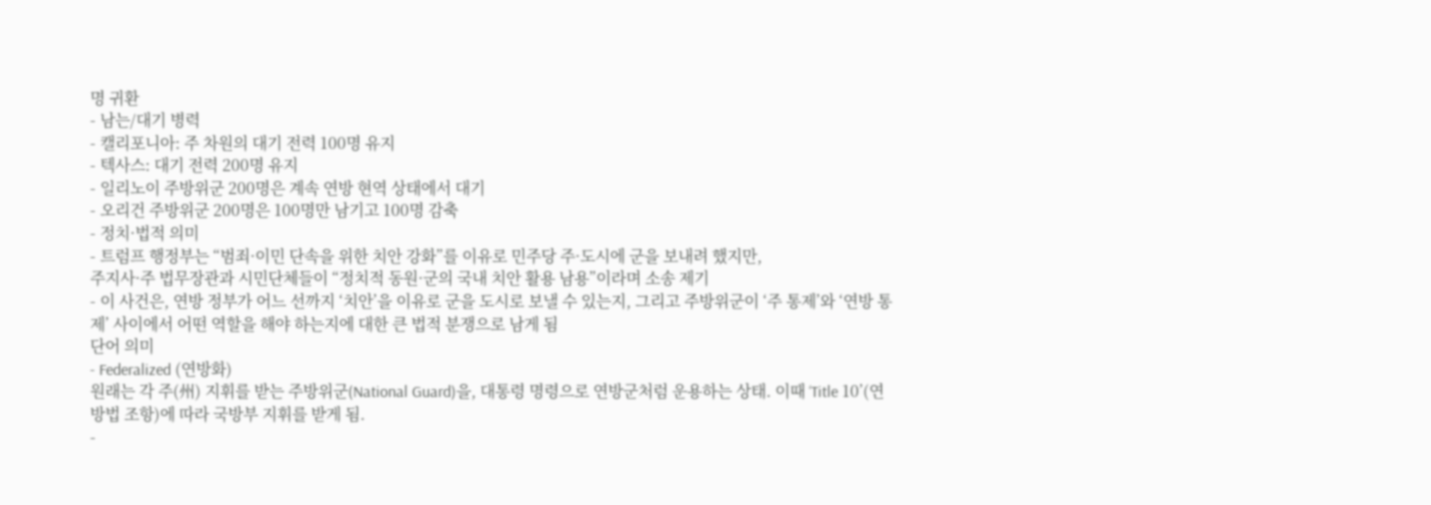명 귀환
- 남는/대기 병력
- 캘리포니아: 주 차원의 대기 전력 100명 유지
- 텍사스: 대기 전력 200명 유지
- 일리노이 주방위군 200명은 계속 연방 현역 상태에서 대기
- 오리건 주방위군 200명은 100명만 남기고 100명 감축
- 정치·법적 의미
- 트럼프 행정부는 “범죄·이민 단속을 위한 치안 강화”를 이유로 민주당 주·도시에 군을 보내려 했지만,
주지사·주 법무장관과 시민단체들이 “정치적 동원·군의 국내 치안 활용 남용”이라며 소송 제기
- 이 사건은, 연방 정부가 어느 선까지 ‘치안’을 이유로 군을 도시로 보낼 수 있는지, 그리고 주방위군이 ‘주 통제’와 ‘연방 통제’ 사이에서 어떤 역할을 해야 하는지에 대한 큰 법적 분쟁으로 남게 됨
단어 의미
- Federalized (연방화)
원래는 각 주(州) 지휘를 받는 주방위군(National Guard)을, 대통령 명령으로 연방군처럼 운용하는 상태. 이때 ‘Title 10’(연방법 조항)에 따라 국방부 지휘를 받게 됨.
-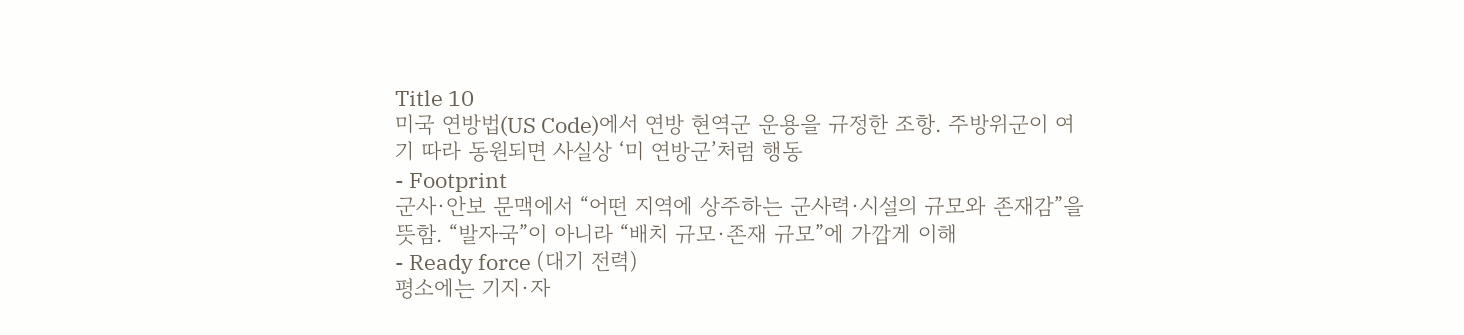Title 10
미국 연방법(US Code)에서 연방 현역군 운용을 규정한 조항. 주방위군이 여기 따라 동원되면 사실상 ‘미 연방군’처럼 행동
- Footprint
군사·안보 문맥에서 “어떤 지역에 상주하는 군사력·시설의 규모와 존재감”을 뜻함. “발자국”이 아니라 “배치 규모·존재 규모”에 가깝게 이해
- Ready force (대기 전력)
평소에는 기지·자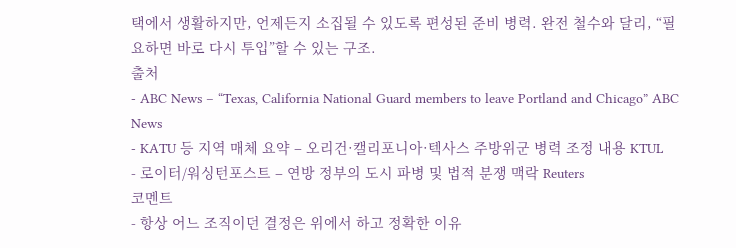택에서 생활하지만, 언제든지 소집될 수 있도록 편성된 준비 병력. 완전 철수와 달리, “필요하면 바로 다시 투입”할 수 있는 구조.
출처
- ABC News – “Texas, California National Guard members to leave Portland and Chicago” ABC News
- KATU 등 지역 매체 요약 – 오리건·캘리포니아·텍사스 주방위군 병력 조정 내용 KTUL
- 로이터/워싱턴포스트 – 연방 정부의 도시 파병 및 법적 분쟁 맥락 Reuters
코멘트
- 항상 어느 조직이던 결정은 위에서 하고 정확한 이유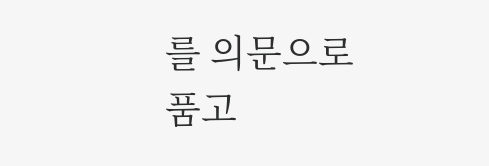를 의문으로 품고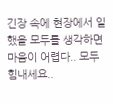긴장 속에 현장에서 일했을 모두를 생각하면 마음이 어렵다.. 모두 힘내세요..